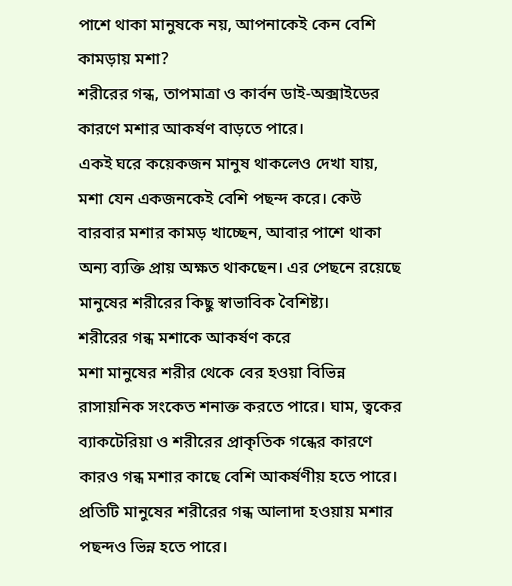পাশে থাকা মানুষকে নয়, আপনাকেই কেন বেশি কামড়ায় মশা?
শরীরের গন্ধ, তাপমাত্রা ও কার্বন ডাই-অক্সাইডের কারণে মশার আকর্ষণ বাড়তে পারে।
একই ঘরে কয়েকজন মানুষ থাকলেও দেখা যায়, মশা যেন একজনকেই বেশি পছন্দ করে। কেউ বারবার মশার কামড় খাচ্ছেন, আবার পাশে থাকা অন্য ব্যক্তি প্রায় অক্ষত থাকছেন। এর পেছনে রয়েছে মানুষের শরীরের কিছু স্বাভাবিক বৈশিষ্ট্য।
শরীরের গন্ধ মশাকে আকর্ষণ করে
মশা মানুষের শরীর থেকে বের হওয়া বিভিন্ন রাসায়নিক সংকেত শনাক্ত করতে পারে। ঘাম, ত্বকের ব্যাকটেরিয়া ও শরীরের প্রাকৃতিক গন্ধের কারণে কারও গন্ধ মশার কাছে বেশি আকর্ষণীয় হতে পারে।
প্রতিটি মানুষের শরীরের গন্ধ আলাদা হওয়ায় মশার পছন্দও ভিন্ন হতে পারে।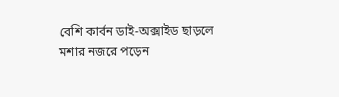বেশি কার্বন ডাই-অক্সাইড ছাড়লে মশার নজরে পড়েন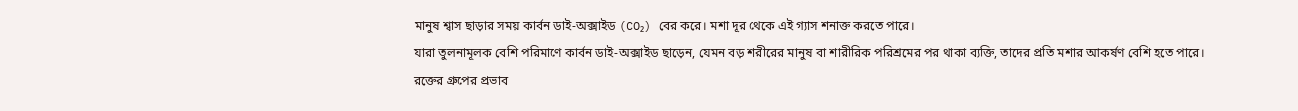মানুষ শ্বাস ছাড়ার সময় কার্বন ডাই-অক্সাইড (CO₂) বের করে। মশা দূর থেকে এই গ্যাস শনাক্ত করতে পারে।
যারা তুলনামূলক বেশি পরিমাণে কার্বন ডাই-অক্সাইড ছাড়েন, যেমন বড় শরীরের মানুষ বা শারীরিক পরিশ্রমের পর থাকা ব্যক্তি, তাদের প্রতি মশার আকর্ষণ বেশি হতে পারে।
রক্তের গ্রুপের প্রভাব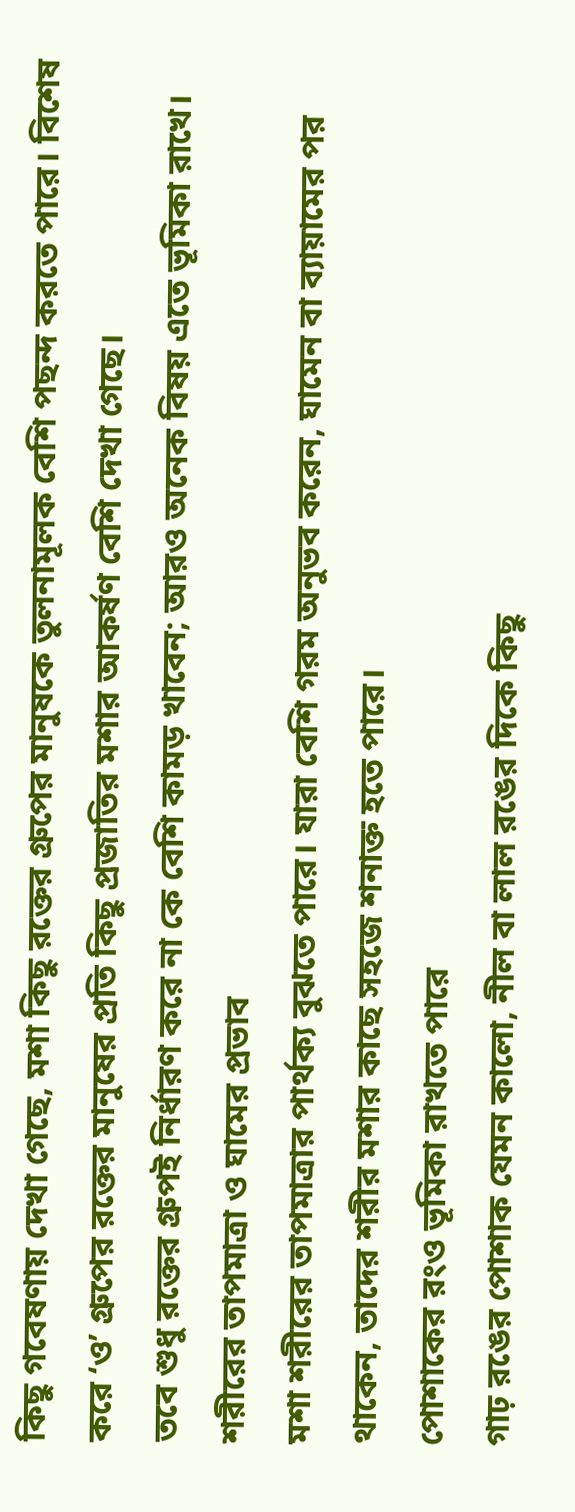কিছু গবেষণায় দেখা গেছে, মশা কিছু রক্তের গ্রুপের মানুষকে তুলনামূলক বেশি পছন্দ করতে পারে। বিশেষ করে ‘ও’ গ্রুপের রক্তের মানুষের প্রতি কিছু প্রজাতির মশার আকর্ষণ বেশি দেখা গেছে।
তবে শুধু রক্তের গ্রুপই নির্ধারণ করে না কে বেশি কামড় খাবেন; আরও অনেক বিষয় এতে ভূমিকা রাখে।
শরীরের তাপমাত্রা ও ঘামের প্রভাব
মশা শরীরের তাপমাত্রার পার্থক্য বুঝতে পারে। যারা বেশি গরম অনুভব করেন, ঘামেন বা ব্যায়ামের পর থাকেন, তাদের শরীর মশার কাছে সহজে শনাক্ত হতে পারে।
পোশাকের রংও ভূমিকা রাখতে পারে
গাঢ় রঙের পোশাক যেমন কালো, নীল বা লাল রঙের দিকে কিছু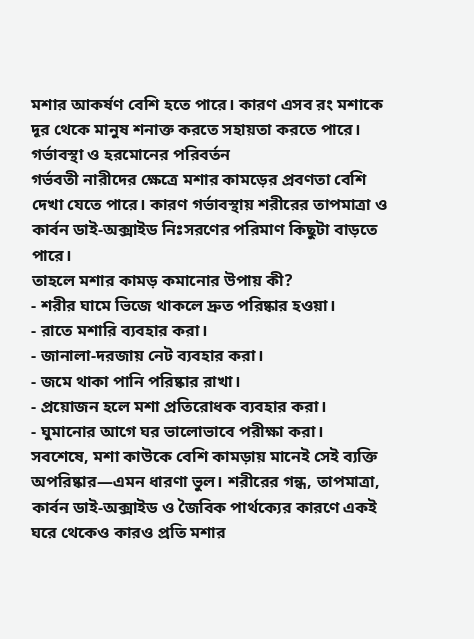মশার আকর্ষণ বেশি হতে পারে। কারণ এসব রং মশাকে দূর থেকে মানুষ শনাক্ত করতে সহায়তা করতে পারে।
গর্ভাবস্থা ও হরমোনের পরিবর্তন
গর্ভবতী নারীদের ক্ষেত্রে মশার কামড়ের প্রবণতা বেশি দেখা যেতে পারে। কারণ গর্ভাবস্থায় শরীরের তাপমাত্রা ও কার্বন ডাই-অক্সাইড নিঃসরণের পরিমাণ কিছুটা বাড়তে পারে।
তাহলে মশার কামড় কমানোর উপায় কী?
- শরীর ঘামে ভিজে থাকলে দ্রুত পরিষ্কার হওয়া।
- রাতে মশারি ব্যবহার করা।
- জানালা-দরজায় নেট ব্যবহার করা।
- জমে থাকা পানি পরিষ্কার রাখা।
- প্রয়োজন হলে মশা প্রতিরোধক ব্যবহার করা।
- ঘুমানোর আগে ঘর ভালোভাবে পরীক্ষা করা।
সবশেষে, মশা কাউকে বেশি কামড়ায় মানেই সেই ব্যক্তি অপরিষ্কার—এমন ধারণা ভুল। শরীরের গন্ধ, তাপমাত্রা, কার্বন ডাই-অক্সাইড ও জৈবিক পার্থক্যের কারণে একই ঘরে থেকেও কারও প্রতি মশার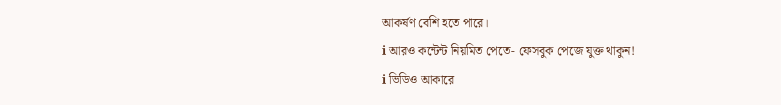আকর্ষণ বেশি হতে পারে।
ℹ আরও কন্টেন্ট নিয়মিত পেতে- ফেসবুক পেজে যুক্ত থাকুন!
ℹ ভিডিও আকারে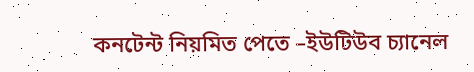কনটেন্ট নিয়মিত পেতে –ইউটিউব চ্যানেল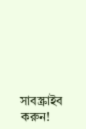সাবস্ক্রাইব করুন!